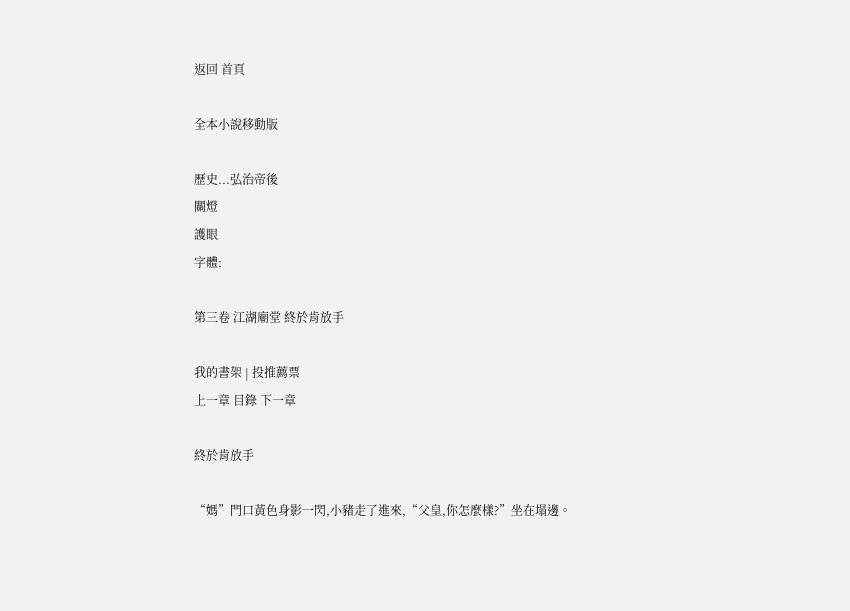返回 首頁

全本小說移動版

歷史...弘治帝後
關燈
護眼
字體:

第三卷 江湖廟堂 終於肯放手

我的書架 | 投推薦票
上一章 目錄 下一章

終於肯放手

“媽”門口黃色身影一閃,小豬走了進來,“父皇,你怎麼樣?”坐在塌邊。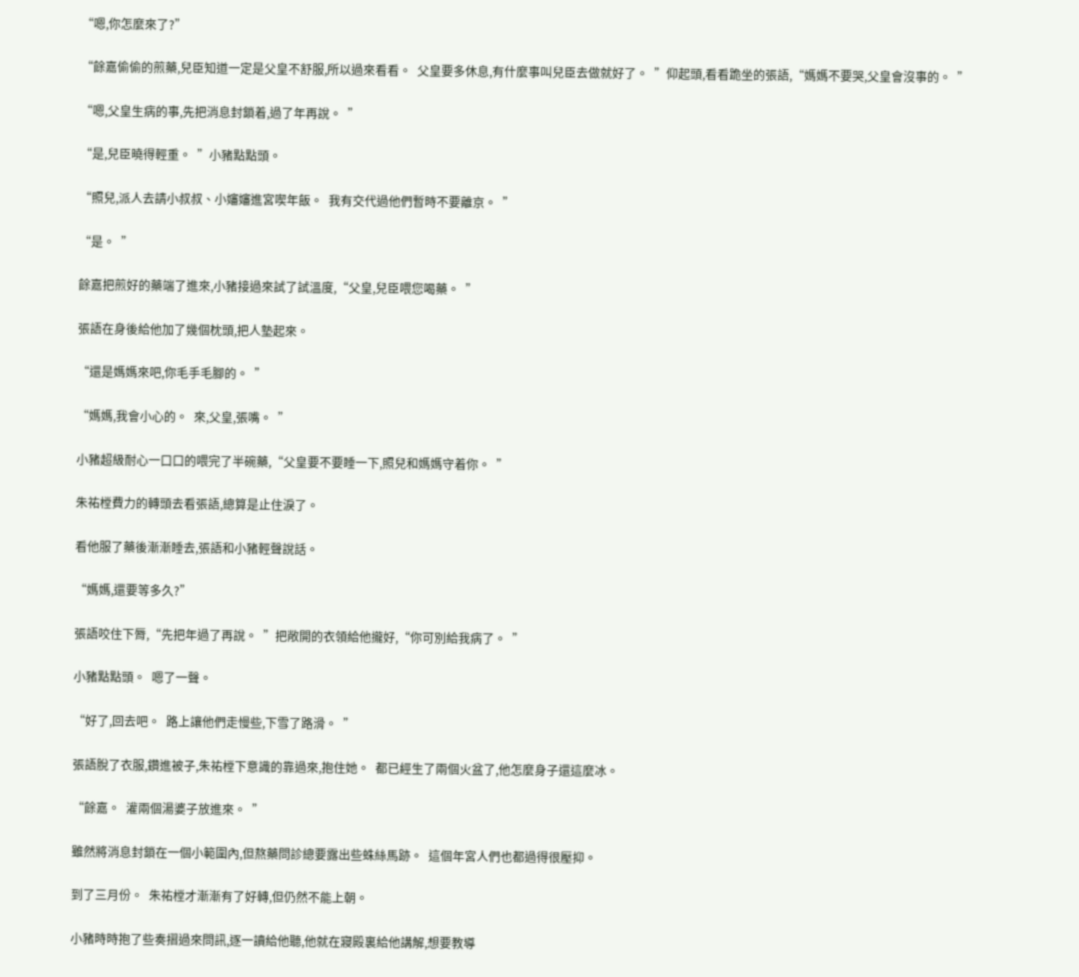“嗯,你怎麼來了?”

“餘嘉偷偷的煎藥,兒臣知道一定是父皇不舒服,所以過來看看。  父皇要多休息,有什麼事叫兒臣去做就好了。  ”仰起頭,看看跪坐的張語,“媽媽不要哭,父皇會沒事的。  ”

“嗯,父皇生病的事,先把消息封鎖着,過了年再說。  ”

“是,兒臣曉得輕重。  ”小豬點點頭。

“照兒,派人去請小叔叔、小嬸嬸進宮喫年飯。  我有交代過他們暫時不要離京。  ”

“是。  ”

餘嘉把煎好的藥端了進來,小豬接過來試了試溫度,“父皇,兒臣喂您喝藥。  ”

張語在身後給他加了幾個枕頭,把人墊起來。

“還是媽媽來吧,你毛手毛腳的。  ”

“媽媽,我會小心的。  來,父皇,張嘴。  ”

小豬超級耐心一口口的喂完了半碗藥,“父皇要不要睡一下,照兒和媽媽守着你。  ”

朱祐樘費力的轉頭去看張語,總算是止住淚了。

看他服了藥後漸漸睡去,張語和小豬輕聲說話。

“媽媽,還要等多久?”

張語咬住下脣,“先把年過了再說。  ”把敞開的衣領給他攏好,“你可別給我病了。  ”

小豬點點頭。  嗯了一聲。

“好了,回去吧。  路上讓他們走慢些,下雪了路滑。  ”

張語脫了衣服,鑽進被子,朱祐樘下意識的靠過來,抱住她。  都已經生了兩個火盆了,他怎麼身子還這麼冰。

“餘嘉。  灌兩個湯婆子放進來。  ”

雖然將消息封鎖在一個小範圍內,但熬藥問診總要露出些蛛絲馬跡。  這個年宮人們也都過得很壓抑。

到了三月份。  朱祐樘才漸漸有了好轉,但仍然不能上朝。

小豬時時抱了些奏摺過來問訊,逐一讀給他聽,他就在寢殿裏給他講解,想要教導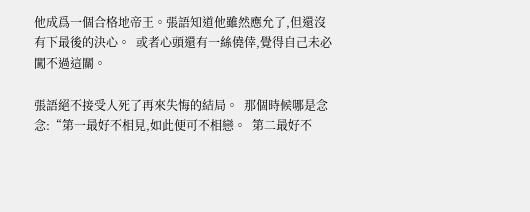他成爲一個合格地帝王。張語知道他雖然應允了,但還沒有下最後的決心。  或者心頭還有一絲僥倖,覺得自己未必闖不過這關。

張語絕不接受人死了再來失悔的結局。  那個時候哪是念念:“第一最好不相見,如此便可不相戀。  第二最好不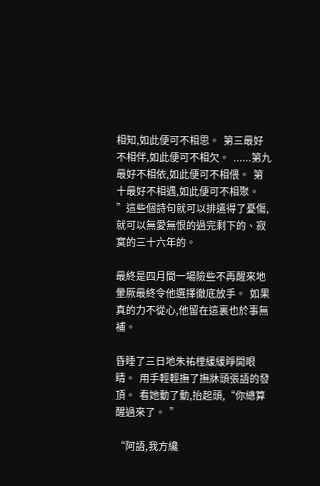相知,如此便可不相思。  第三最好不相伴,如此便可不相欠。  ......第九最好不相依,如此便可不相偎。  第十最好不相遇,如此便可不相聚。  ”這些個詩句就可以排遣得了憂傷,就可以無愛無恨的過完剩下的、寂寞的三十六年的。

最終是四月間一場險些不再醒來地暈厥最終令他選擇徹底放手。  如果真的力不從心,他留在這裏也於事無補。

昏睡了三日地朱祐樘緩緩睜開眼睛。  用手輕輕撫了撫牀頭張語的發頂。  看她動了動,抬起頭,“你總算醒過來了。  ”

“阿語,我方纔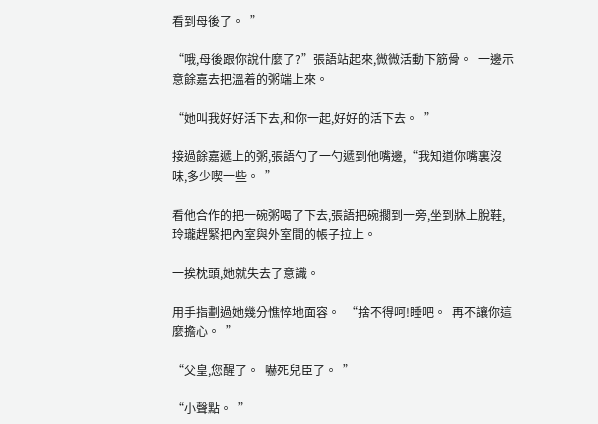看到母後了。  ”

“哦,母後跟你說什麼了?”張語站起來,微微活動下筋骨。  一邊示意餘嘉去把溫着的粥端上來。

“她叫我好好活下去,和你一起,好好的活下去。  ”

接過餘嘉遞上的粥,張語勺了一勺遞到他嘴邊,“我知道你嘴裏沒味,多少喫一些。  ”

看他合作的把一碗粥喝了下去,張語把碗擱到一旁,坐到牀上脫鞋,玲瓏趕緊把內室與外室間的帳子拉上。

一挨枕頭,她就失去了意識。

用手指劃過她幾分憔悴地面容。  “捨不得呵!睡吧。  再不讓你這麼擔心。  ”

“父皇,您醒了。  嚇死兒臣了。  ”

“小聲點。  ”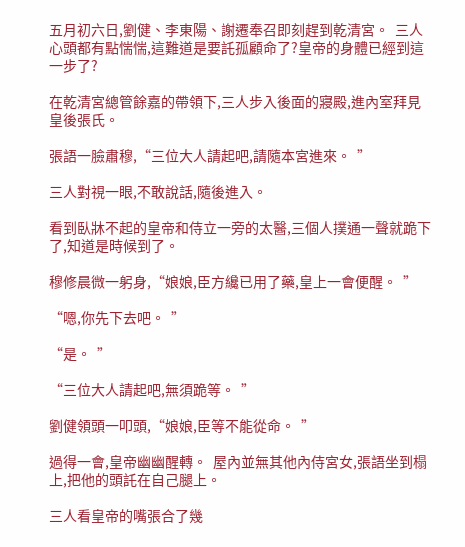五月初六日,劉健、李東陽、謝遷奉召即刻趕到乾清宮。  三人心頭都有點惴惴,這難道是要託孤顧命了?皇帝的身體已經到這一步了?

在乾清宮總管餘嘉的帶領下,三人步入後面的寢殿,進內室拜見皇後張氏。

張語一臉肅穆,“三位大人請起吧,請隨本宮進來。  ”

三人對視一眼,不敢說話,隨後進入。

看到臥牀不起的皇帝和侍立一旁的太醫,三個人撲通一聲就跪下了,知道是時候到了。

穆修晨微一躬身,“娘娘,臣方纔已用了藥,皇上一會便醒。  ”

“嗯,你先下去吧。  ”

“是。  ”

“三位大人請起吧,無須跪等。  ”

劉健領頭一叩頭,“娘娘,臣等不能從命。  ”

過得一會,皇帝幽幽醒轉。  屋內並無其他內侍宮女,張語坐到榻上,把他的頭託在自己腿上。

三人看皇帝的嘴張合了幾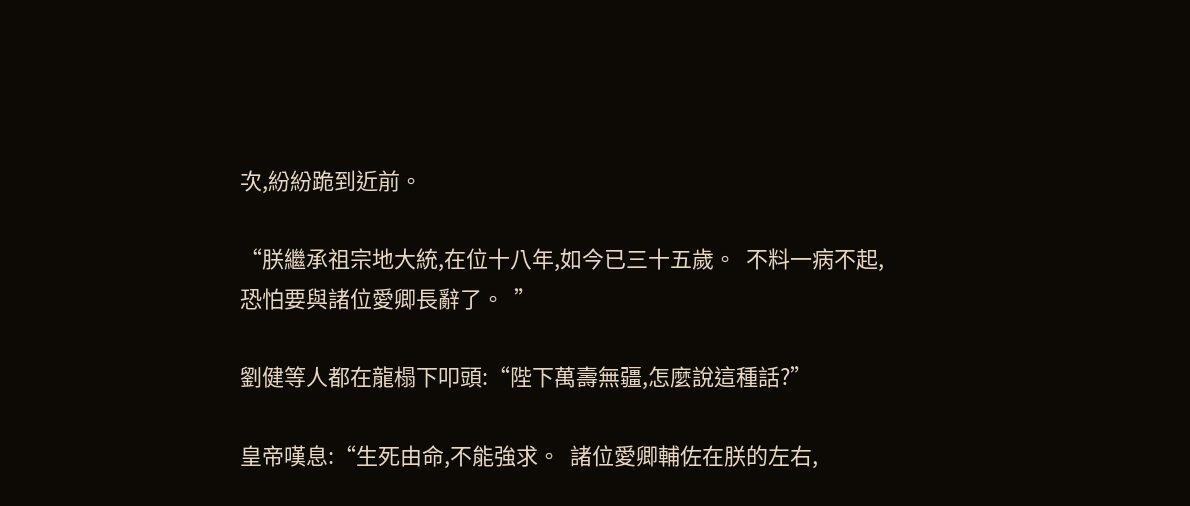次,紛紛跪到近前。

“朕繼承祖宗地大統,在位十八年,如今已三十五歲。  不料一病不起,恐怕要與諸位愛卿長辭了。  ”

劉健等人都在龍榻下叩頭:“陛下萬壽無疆,怎麼說這種話?”

皇帝嘆息:“生死由命,不能強求。  諸位愛卿輔佐在朕的左右,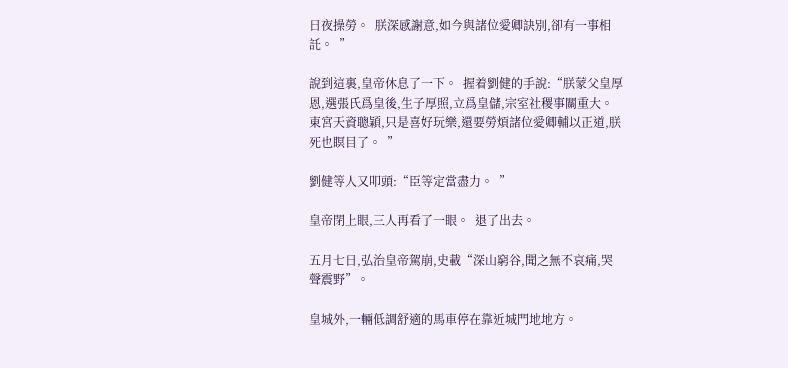日夜操勞。  朕深感謝意,如今與諸位愛卿訣別,卻有一事相託。  ”

說到這裏,皇帝休息了一下。  握着劉健的手說:“朕蒙父皇厚恩,選張氏爲皇後,生子厚照,立爲皇儲,宗室社稷事關重大。  東宮天資聰穎,只是喜好玩樂,還要勞煩諸位愛卿輔以正道,朕死也瞑目了。  ”

劉健等人又叩頭:“臣等定當盡力。  ”

皇帝閉上眼,三人再看了一眼。  退了出去。

五月七日,弘治皇帝駕崩,史載“深山窮谷,聞之無不哀痛,哭聲震野”。

皇城外,一輛低調舒適的馬車停在靠近城門地地方。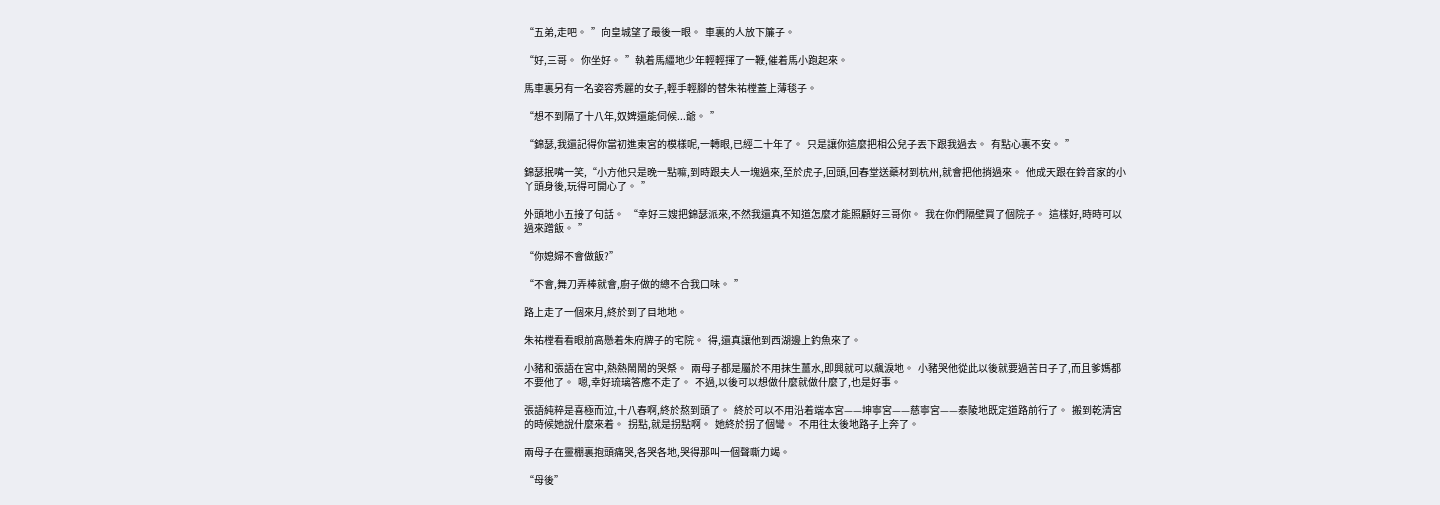“五弟,走吧。  ”向皇城望了最後一眼。  車裏的人放下簾子。

“好,三哥。  你坐好。  ”執着馬繮地少年輕輕揮了一鞭,催着馬小跑起來。

馬車裏另有一名姿容秀麗的女子,輕手輕腳的替朱祐樘蓋上薄毯子。

“想不到隔了十八年,奴婢還能伺候...爺。  ”

“錦瑟,我還記得你當初進東宮的模樣呢,一轉眼,已經二十年了。  只是讓你這麼把相公兒子丟下跟我過去。  有點心裏不安。  ”

錦瑟抿嘴一笑,“小方他只是晚一點嘛,到時跟夫人一塊過來,至於虎子,回頭,回春堂送藥材到杭州,就會把他捎過來。  他成天跟在鈴音家的小丫頭身後,玩得可開心了。  ”

外頭地小五接了句話。  “幸好三嫂把錦瑟派來,不然我還真不知道怎麼才能照顧好三哥你。  我在你們隔壁買了個院子。  這樣好,時時可以過來蹭飯。  ”

“你媳婦不會做飯?”

“不會,舞刀弄棒就會,廚子做的總不合我口味。  ”

路上走了一個來月,終於到了目地地。

朱祐樘看看眼前高懸着朱府牌子的宅院。  得,還真讓他到西湖邊上釣魚來了。

小豬和張語在宮中,熱熱鬧鬧的哭祭。  兩母子都是屬於不用抹生薑水,即興就可以飆淚地。  小豬哭他從此以後就要過苦日子了,而且爹媽都不要他了。  嗯,幸好琉璃答應不走了。  不過,以後可以想做什麼就做什麼了,也是好事。

張語純粹是喜極而泣,十八春啊,終於熬到頭了。  終於可以不用沿着端本宮——坤寧宮——慈寧宮——泰陵地既定道路前行了。  搬到乾清宮的時候她說什麼來着。  拐點,就是拐點啊。  她終於拐了個彎。  不用往太後地路子上奔了。

兩母子在靈棚裏抱頭痛哭,各哭各地,哭得那叫一個聲嘶力竭。

“母後”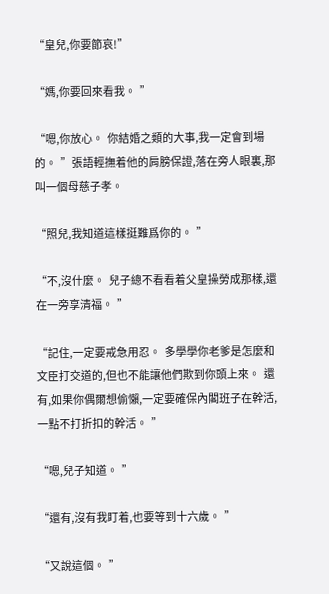“皇兒,你要節哀!”

“媽,你要回來看我。  ”

“嗯,你放心。  你結婚之類的大事,我一定會到場的。  ”張語輕撫着他的肩膀保證,落在旁人眼裏,那叫一個母慈子孝。

“照兒,我知道這樣挺難爲你的。  ”

“不,沒什麼。  兒子總不看看着父皇操勞成那樣,還在一旁享清福。  ”

“記住,一定要戒急用忍。  多學學你老爹是怎麼和文臣打交道的,但也不能讓他們欺到你頭上來。  還有,如果你偶爾想偷懶,一定要確保內閣班子在幹活,一點不打折扣的幹活。  ”

“嗯,兒子知道。  ”

“還有,沒有我盯着,也要等到十六歲。  ”

“又說這個。  ”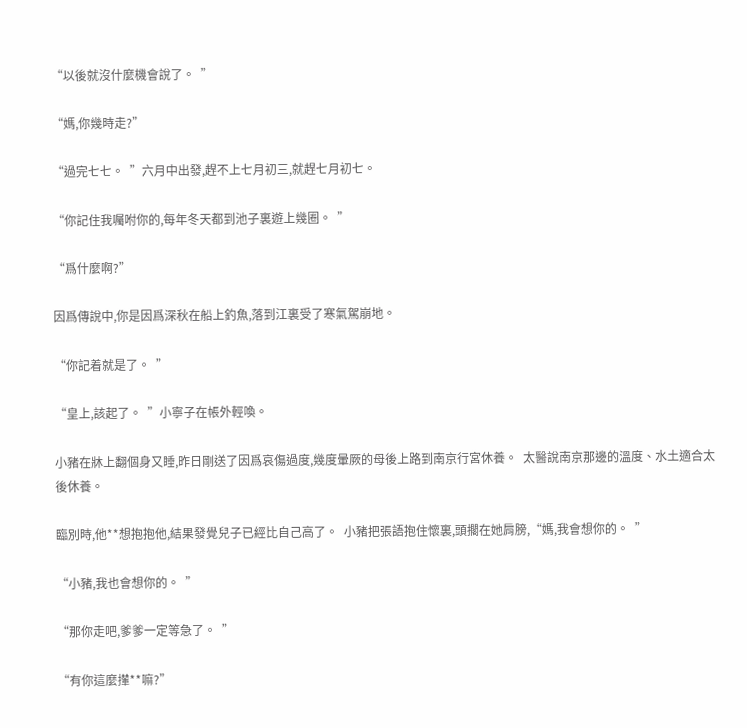“以後就沒什麼機會說了。  ”

“媽,你幾時走?”

“過完七七。  ”六月中出發,趕不上七月初三,就趕七月初七。

“你記住我囑咐你的,每年冬天都到池子裏遊上幾圈。  ”

“爲什麼啊?”

因爲傳說中,你是因爲深秋在船上釣魚,落到江裏受了寒氣駕崩地。

“你記着就是了。  ”

“皇上,該起了。  ”小寧子在帳外輕喚。

小豬在牀上翻個身又睡,昨日剛送了因爲哀傷過度,幾度暈厥的母後上路到南京行宮休養。  太醫說南京那邊的溫度、水土適合太後休養。

臨別時,他**想抱抱他,結果發覺兒子已經比自己高了。  小豬把張語抱住懷裏,頭擱在她肩膀,“媽,我會想你的。  ”

“小豬,我也會想你的。  ”

“那你走吧,爹爹一定等急了。  ”

“有你這麼攆**嘛?”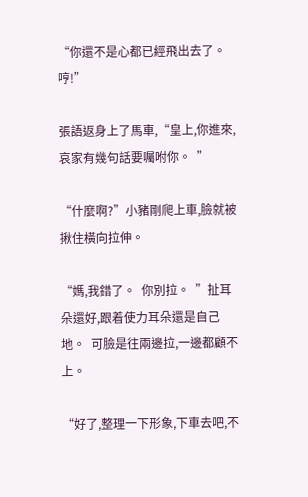“你還不是心都已經飛出去了。  哼!”

張語返身上了馬車,“皇上,你進來,哀家有幾句話要囑咐你。  ”

“什麼啊?”小豬剛爬上車,臉就被揪住橫向拉伸。

“媽,我錯了。  你別拉。  ”扯耳朵還好,跟着使力耳朵還是自己地。  可臉是往兩邊拉,一邊都顧不上。

“好了,整理一下形象,下車去吧,不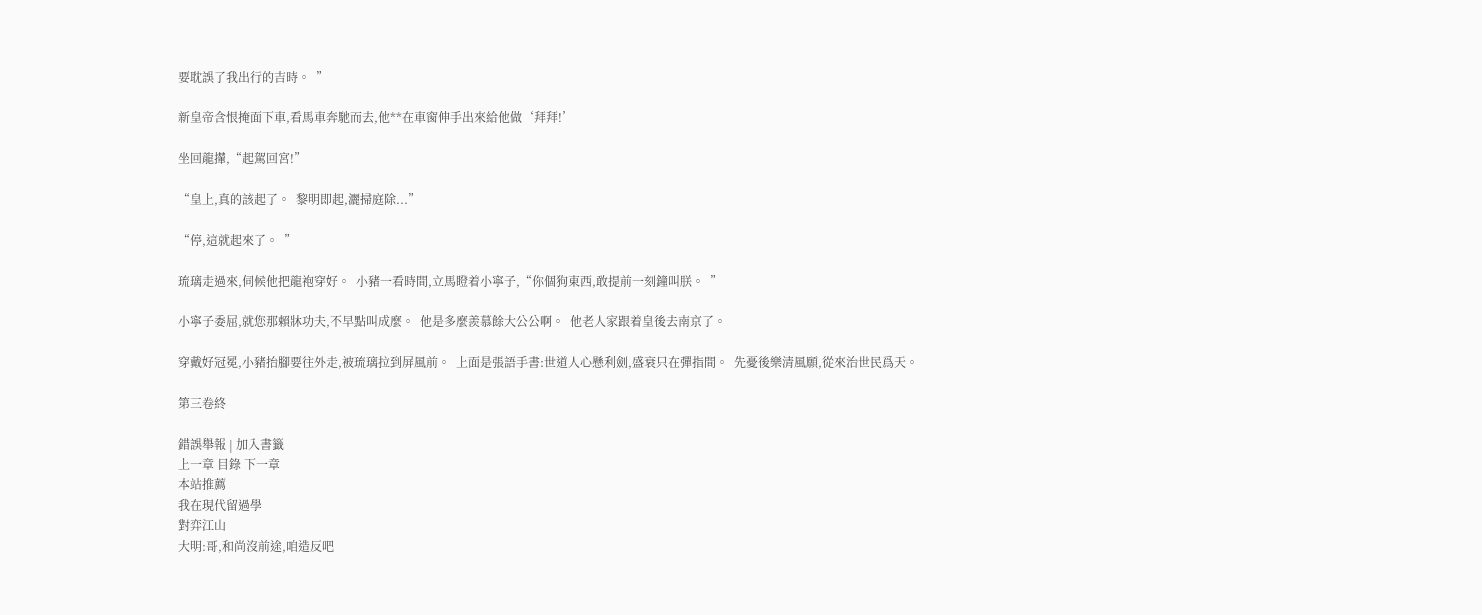要耽誤了我出行的吉時。  ”

新皇帝含恨掩面下車,看馬車奔馳而去,他**在車窗伸手出來給他做‘拜拜!’

坐回龍攆,“起駕回宮!”

“皇上,真的該起了。  黎明即起,灑掃庭除...”

“停,這就起來了。  ”

琉璃走過來,伺候他把龍袍穿好。  小豬一看時間,立馬瞪着小寧子,“你個狗東西,敢提前一刻鐘叫朕。  ”

小寧子委屈,就您那賴牀功夫,不早點叫成麼。  他是多麼羨慕餘大公公啊。  他老人家跟着皇後去南京了。

穿戴好冠冕,小豬抬腳要往外走,被琉璃拉到屏風前。  上面是張語手書:世道人心懸利劍,盛衰只在彈指間。  先憂後樂清風願,從來治世民爲天。

第三卷終

錯誤舉報 | 加入書籤
上一章 目錄 下一章
本站推薦
我在現代留過學
對弈江山
大明:哥,和尚沒前途,咱造反吧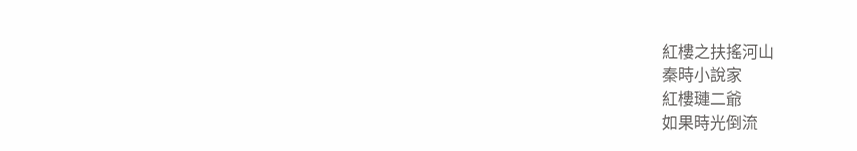紅樓之扶搖河山
秦時小說家
紅樓璉二爺
如果時光倒流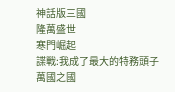神話版三國
隆萬盛世
寒門崛起
諜戰:我成了最大的特務頭子
萬國之國